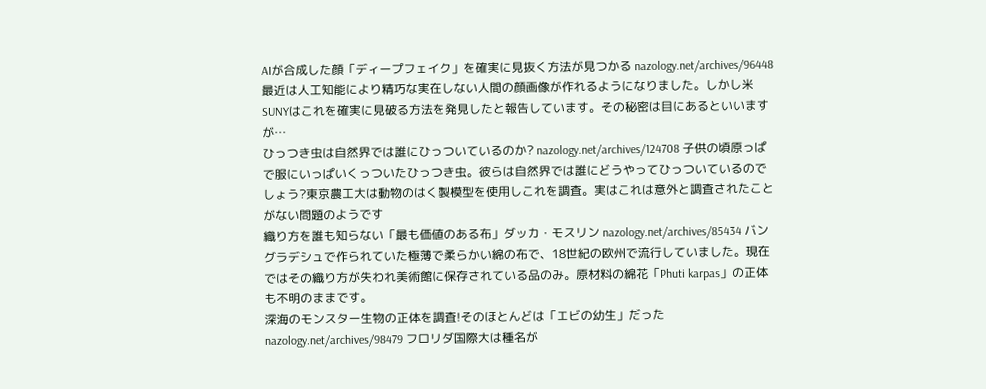AIが合成した顔「ディープフェイク」を確実に見抜く方法が見つかる nazology.net/archives/96448 最近は人工知能により精巧な実在しない人間の顔画像が作れるようになりました。しかし米SUNYはこれを確実に見破る方法を発見したと報告しています。その秘密は目にあるといいますが…
ひっつき虫は自然界では誰にひっついているのか? nazology.net/archives/124708 子供の頃原っぱで服にいっぱいくっついたひっつき虫。彼らは自然界では誰にどうやってひっついているのでしょう?東京農工大は動物のはく製模型を使用しこれを調査。実はこれは意外と調査されたことがない問題のようです
織り方を誰も知らない「最も価値のある布」ダッカ・モスリン nazology.net/archives/85434 バングラデシュで作られていた極薄で柔らかい綿の布で、18世紀の欧州で流行していました。現在ではその織り方が失われ美術館に保存されている品のみ。原材料の綿花「Phuti karpas」の正体も不明のままです。
深海のモンスター生物の正体を調査!そのほとんどは「エビの幼生」だった nazology.net/archives/98479 フロリダ国際大は種名が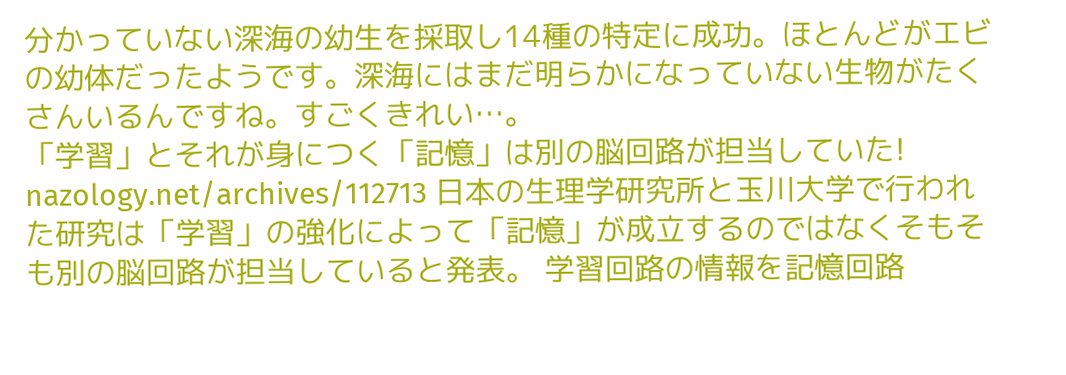分かっていない深海の幼生を採取し14種の特定に成功。ほとんどがエビの幼体だったようです。深海にはまだ明らかになっていない生物がたくさんいるんですね。すごくきれい…。
「学習」とそれが身につく「記憶」は別の脳回路が担当していた! nazology.net/archives/112713 日本の生理学研究所と玉川大学で行われた研究は「学習」の強化によって「記憶」が成立するのではなくそもそも別の脳回路が担当していると発表。 学習回路の情報を記憶回路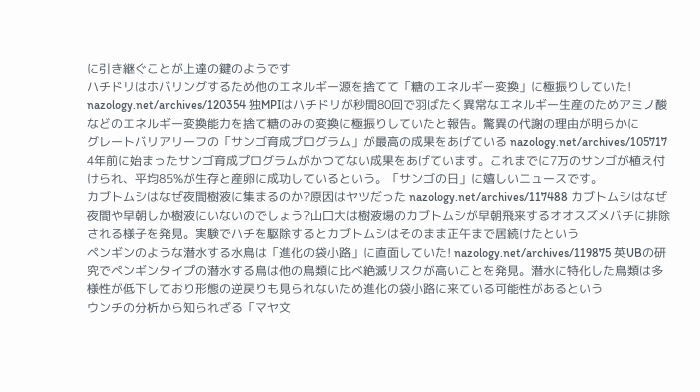に引き継ぐことが上達の鍵のようです
ハチドリはホバリングするため他のエネルギー源を捨てて「糖のエネルギー変換」に極振りしていた! nazology.net/archives/120354 独MPIはハチドリが秒間80回で羽ばたく異常なエネルギー生産のためアミノ酸などのエネルギー変換能力を捨て糖のみの変換に極振りしていたと報告。驚異の代謝の理由が明らかに
グレートバリアリーフの「サンゴ育成プログラム」が最高の成果をあげている nazology.net/archives/105717 4年前に始まったサンゴ育成プログラムがかつてない成果をあげています。これまでに7万のサンゴが植え付けられ、平均85%が生存と産卵に成功しているという。「サンゴの日」に嬉しいニュースです。
カブトムシはなぜ夜間樹液に集まるのか?原因はヤツだった nazology.net/archives/117488 カブトムシはなぜ夜間や早朝しか樹液にいないのでしょう?山口大は樹液場のカブトムシが早朝飛来するオオスズメバチに排除される様子を発見。実験でハチを駆除するとカブトムシはそのまま正午まで居続けたという
ペンギンのような潜水する水鳥は「進化の袋小路」に直面していた! nazology.net/archives/119875 英UBの研究でペンギンタイプの潜水する鳥は他の鳥類に比べ絶滅リスクが高いことを発見。潜水に特化した鳥類は多様性が低下しており形態の逆戻りも見られないため進化の袋小路に来ている可能性があるという
ウンチの分析から知られざる「マヤ文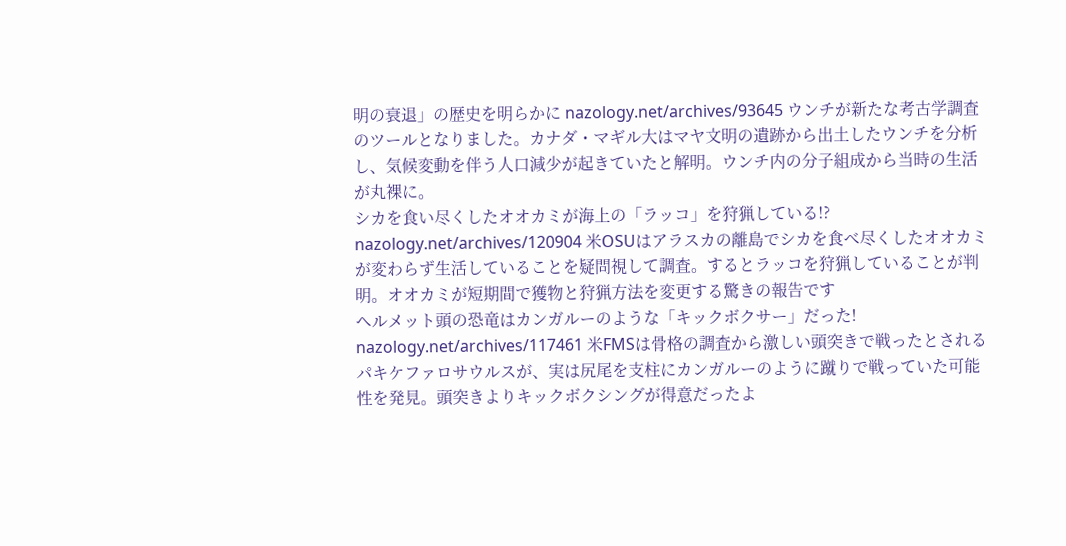明の衰退」の歴史を明らかに nazology.net/archives/93645 ウンチが新たな考古学調査のツールとなりました。カナダ・マギル大はマヤ文明の遺跡から出土したウンチを分析し、気候変動を伴う人口減少が起きていたと解明。ウンチ内の分子組成から当時の生活が丸裸に。
シカを食い尽くしたオオカミが海上の「ラッコ」を狩猟している!? nazology.net/archives/120904 米OSUはアラスカの離島でシカを食べ尽くしたオオカミが変わらず生活していることを疑問視して調査。するとラッコを狩猟していることが判明。オオカミが短期間で獲物と狩猟方法を変更する驚きの報告です
ヘルメット頭の恐竜はカンガルーのような「キックボクサー」だった! nazology.net/archives/117461 米FMSは骨格の調査から激しい頭突きで戦ったとされるパキケファロサウルスが、実は尻尾を支柱にカンガルーのように蹴りで戦っていた可能性を発見。頭突きよりキックボクシングが得意だったよ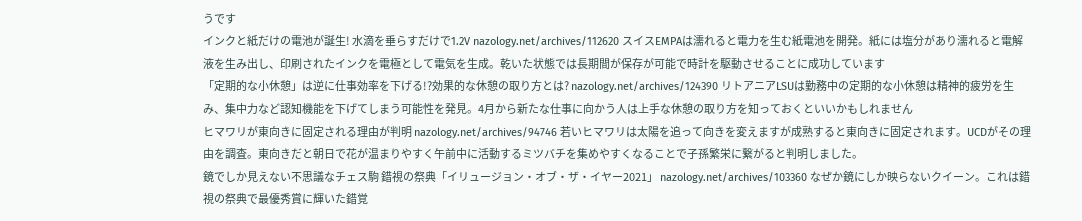うです
インクと紙だけの電池が誕生! 水滴を垂らすだけで1.2V nazology.net/archives/112620 スイスEMPAは濡れると電力を生む紙電池を開発。紙には塩分があり濡れると電解液を生み出し、印刷されたインクを電極として電気を生成。乾いた状態では長期間が保存が可能で時計を駆動させることに成功しています
「定期的な小休憩」は逆に仕事効率を下げる!?効果的な休憩の取り方とは? nazology.net/archives/124390 リトアニアLSUは勤務中の定期的な小休憩は精神的疲労を生み、集中力など認知機能を下げてしまう可能性を発見。4月から新たな仕事に向かう人は上手な休憩の取り方を知っておくといいかもしれません
ヒマワリが東向きに固定される理由が判明 nazology.net/archives/94746 若いヒマワリは太陽を追って向きを変えますが成熟すると東向きに固定されます。UCDがその理由を調査。東向きだと朝日で花が温まりやすく午前中に活動するミツバチを集めやすくなることで子孫繁栄に繋がると判明しました。
鏡でしか見えない不思議なチェス駒 錯視の祭典「イリュージョン・オブ・ザ・イヤー2021」 nazology.net/archives/103360 なぜか鏡にしか映らないクイーン。これは錯視の祭典で最優秀賞に輝いた錯覚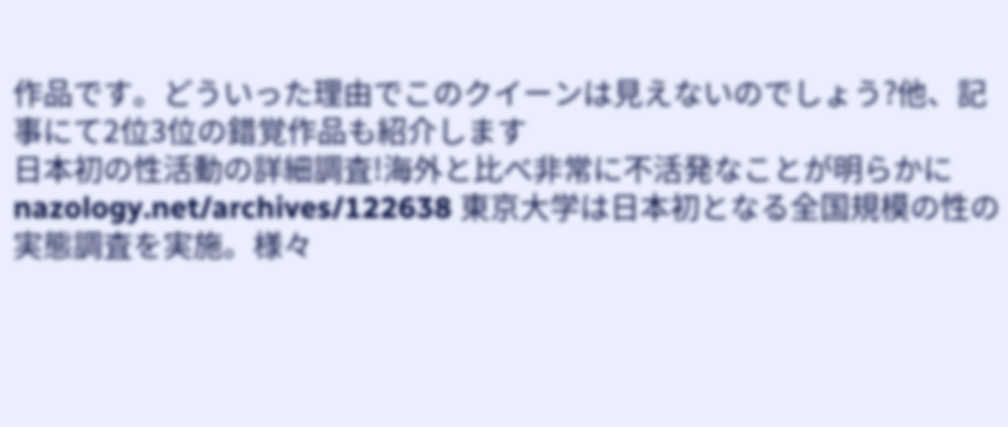作品です。どういった理由でこのクイーンは見えないのでしょう?他、記事にて2位3位の錯覚作品も紹介します
日本初の性活動の詳細調査!海外と比べ非常に不活発なことが明らかに nazology.net/archives/122638 東京大学は日本初となる全国規模の性の実態調査を実施。様々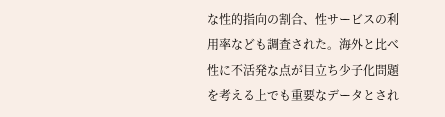な性的指向の割合、性サービスの利用率なども調査された。海外と比べ性に不活発な点が目立ち少子化問題を考える上でも重要なデータとされ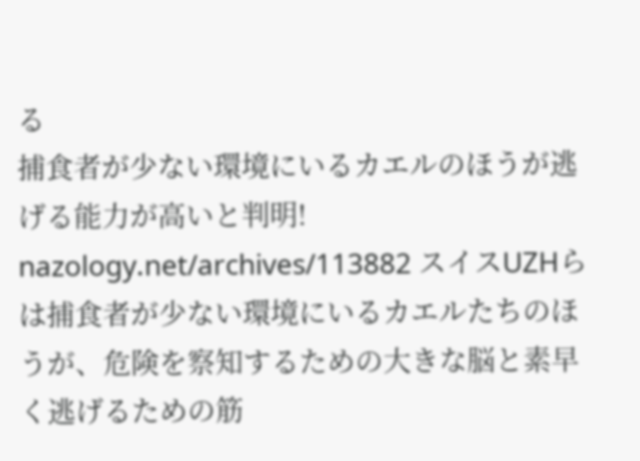る
捕食者が少ない環境にいるカエルのほうが逃げる能力が高いと判明! nazology.net/archives/113882 スイスUZHらは捕食者が少ない環境にいるカエルたちのほうが、危険を察知するための大きな脳と素早く逃げるための筋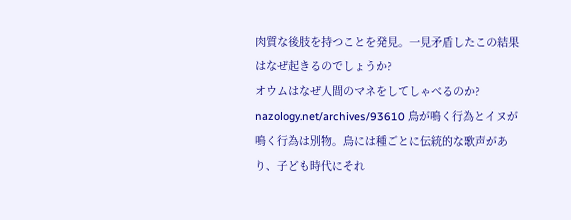肉質な後肢を持つことを発見。一見矛盾したこの結果はなぜ起きるのでしょうか?
オウムはなぜ人間のマネをしてしゃべるのか? nazology.net/archives/93610 鳥が鳴く行為とイヌが鳴く行為は別物。鳥には種ごとに伝統的な歌声があり、子ども時代にそれ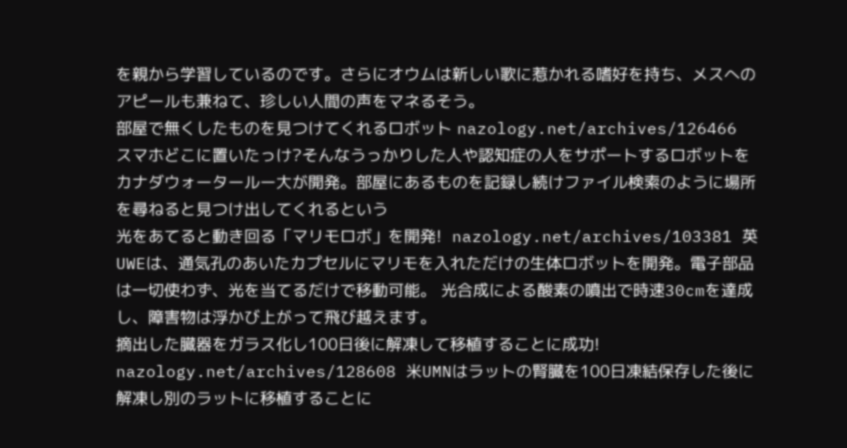を親から学習しているのです。さらにオウムは新しい歌に惹かれる嗜好を持ち、メスへのアピールも兼ねて、珍しい人間の声をマネるそう。
部屋で無くしたものを見つけてくれるロボット nazology.net/archives/126466 スマホどこに置いたっけ?そんなうっかりした人や認知症の人をサポートするロボットをカナダウォータールー大が開発。部屋にあるものを記録し続けファイル検索のように場所を尋ねると見つけ出してくれるという
光をあてると動き回る「マリモロボ」を開発!  nazology.net/archives/103381 英UWEは、通気孔のあいたカプセルにマリモを入れただけの生体ロボットを開発。電子部品は一切使わず、光を当てるだけで移動可能。 光合成による酸素の噴出で時速30cmを達成し、障害物は浮かび上がって飛び越えます。
摘出した臓器をガラス化し100日後に解凍して移植することに成功! nazology.net/archives/128608 米UMNはラットの腎臓を100日凍結保存した後に解凍し別のラットに移植することに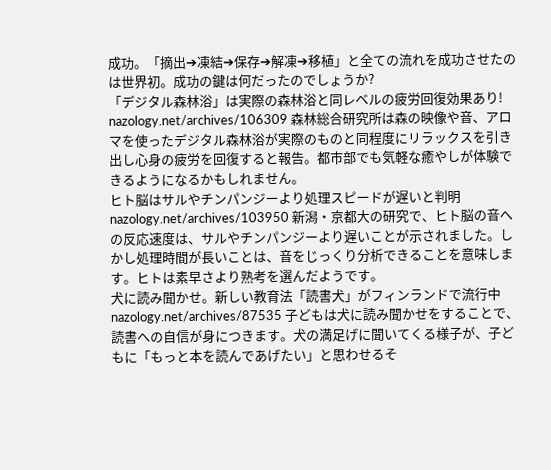成功。「摘出➔凍結➔保存➔解凍➔移植」と全ての流れを成功させたのは世界初。成功の鍵は何だったのでしょうか?
「デジタル森林浴」は実際の森林浴と同レベルの疲労回復効果あり! nazology.net/archives/106309 森林総合研究所は森の映像や音、アロマを使ったデジタル森林浴が実際のものと同程度にリラックスを引き出し心身の疲労を回復すると報告。都市部でも気軽な癒やしが体験できるようになるかもしれません。
ヒト脳はサルやチンパンジーより処理スピードが遅いと判明 nazology.net/archives/103950 新潟・京都大の研究で、ヒト脳の音への反応速度は、サルやチンパンジーより遅いことが示されました。しかし処理時間が長いことは、音をじっくり分析できることを意味します。ヒトは素早さより熟考を選んだようです。
犬に読み聞かせ。新しい教育法「読書犬」がフィンランドで流行中 nazology.net/archives/87535 子どもは犬に読み聞かせをすることで、読書への自信が身につきます。犬の満足げに聞いてくる様子が、子どもに「もっと本を読んであげたい」と思わせるそ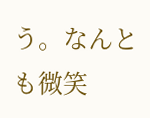う。なんとも微笑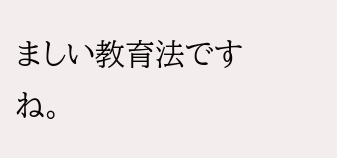ましい教育法ですね。